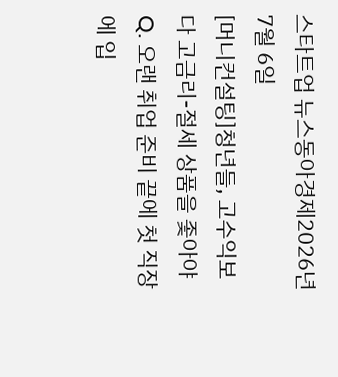스타트업 뉴스동아경제2026년 7월 6일
[머니컨설팅]청년들, 고수익보다 고금리-절세 상품을 좇아야
Q. 오랜 취업 준비 끝에 첫 직장에 입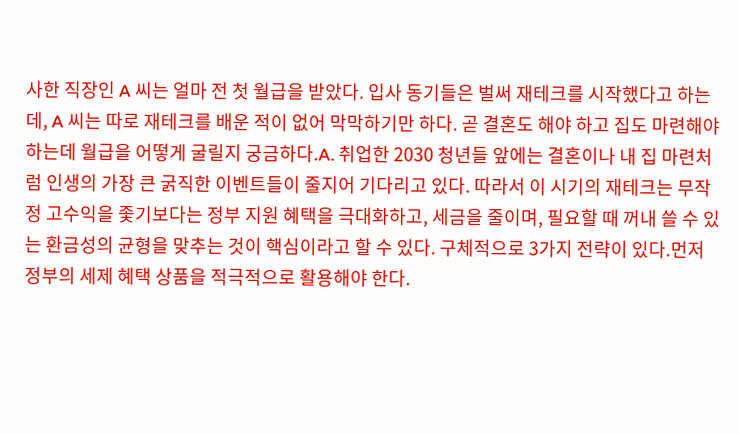사한 직장인 A 씨는 얼마 전 첫 월급을 받았다. 입사 동기들은 벌써 재테크를 시작했다고 하는데, A 씨는 따로 재테크를 배운 적이 없어 막막하기만 하다. 곧 결혼도 해야 하고 집도 마련해야 하는데 월급을 어떻게 굴릴지 궁금하다.A. 취업한 2030 청년들 앞에는 결혼이나 내 집 마련처럼 인생의 가장 큰 굵직한 이벤트들이 줄지어 기다리고 있다. 따라서 이 시기의 재테크는 무작정 고수익을 좇기보다는 정부 지원 혜택을 극대화하고, 세금을 줄이며, 필요할 때 꺼내 쓸 수 있는 환금성의 균형을 맞추는 것이 핵심이라고 할 수 있다. 구체적으로 3가지 전략이 있다.먼저 정부의 세제 혜택 상품을 적극적으로 활용해야 한다.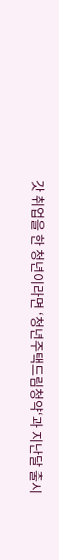갓 취업을 한 청년이라면 ‘청년주택드림청약‘과 지난달 출시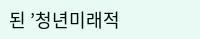된 ’청년미래적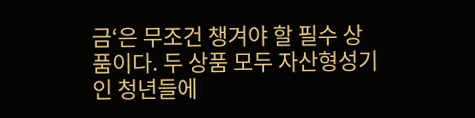금‘은 무조건 챙겨야 할 필수 상품이다. 두 상품 모두 자산형성기인 청년들에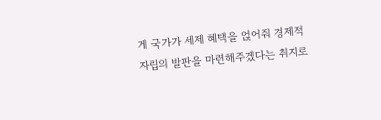게 국가가 세제 혜택을 얹어줘 경제적 자립의 발판을 마련해주겠다는 취지로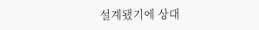설계됐기에 상대